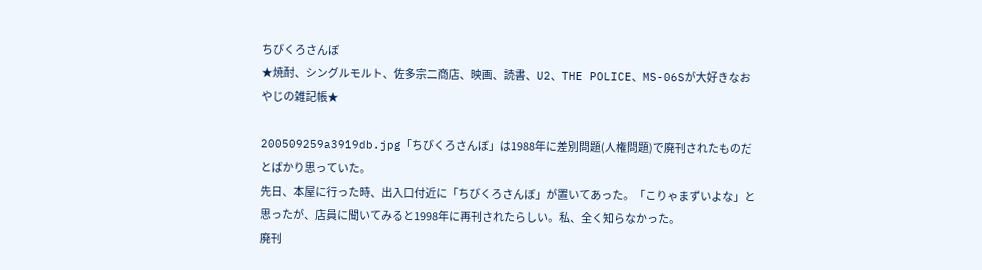ちびくろさんぼ
★焼酎、シングルモルト、佐多宗二商店、映画、読書、U2、THE POLICE、MS-06Sが大好きなおやじの雑記帳★

200509259a3919db.jpg「ちびくろさんぼ」は1988年に差別問題(人権問題)で廃刊されたものだとばかり思っていた。
先日、本屋に行った時、出入口付近に「ちびくろさんぼ」が置いてあった。「こりゃまずいよな」と思ったが、店員に聞いてみると1998年に再刊されたらしい。私、全く知らなかった。
廃刊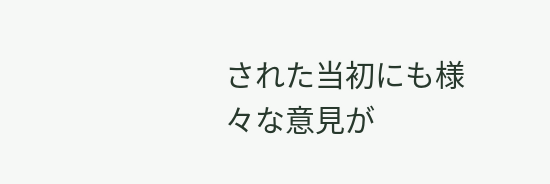された当初にも様々な意見が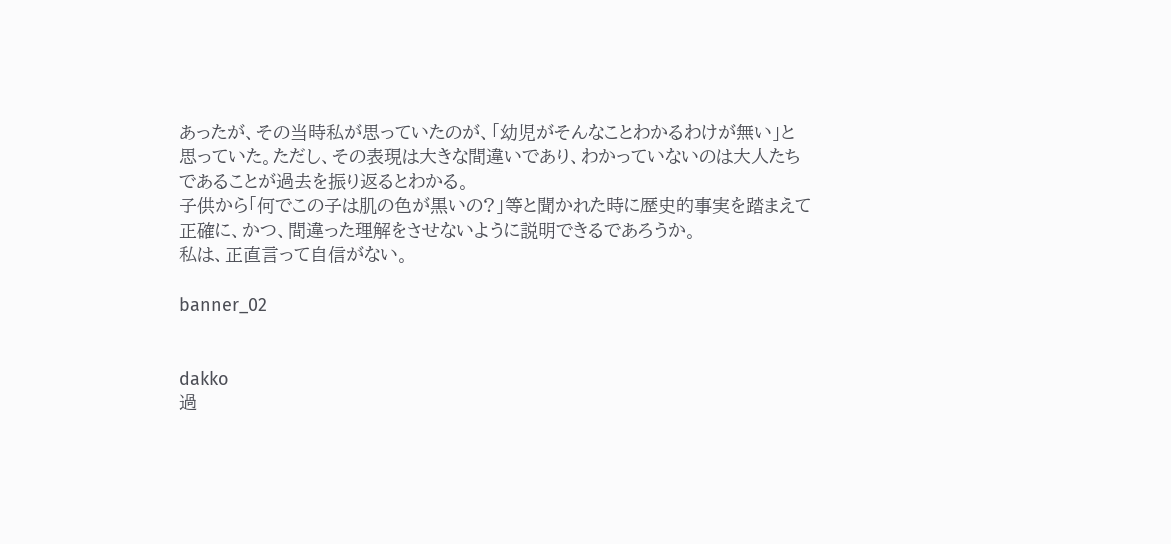あったが、その当時私が思っていたのが、「幼児がそんなことわかるわけが無い」と思っていた。ただし、その表現は大きな間違いであり、わかっていないのは大人たちであることが過去を振り返るとわかる。
子供から「何でこの子は肌の色が黒いの?」等と聞かれた時に歴史的事実を踏まえて正確に、かつ、間違った理解をさせないように説明できるであろうか。
私は、正直言って自信がない。

banner_02


dakko
過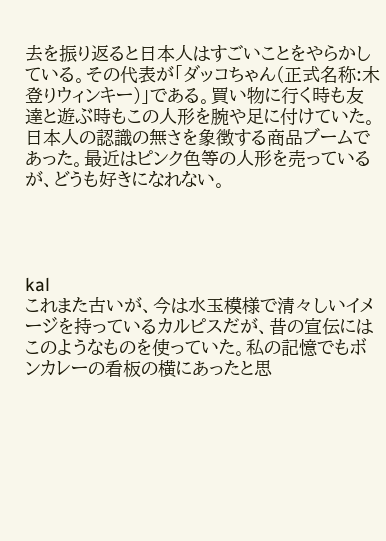去を振り返ると日本人はすごいことをやらかしている。その代表が「ダッコちゃん(正式名称:木登りウィンキー)」である。買い物に行く時も友達と遊ぶ時もこの人形を腕や足に付けていた。日本人の認識の無さを象徴する商品ブームであった。最近はピンク色等の人形を売っているが、どうも好きになれない。




kal
これまた古いが、今は水玉模様で清々しいイメージを持っているカルピスだが、昔の宣伝にはこのようなものを使っていた。私の記憶でもボンカレーの看板の横にあったと思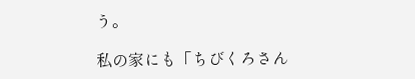う。

私の家にも「ちびくろさん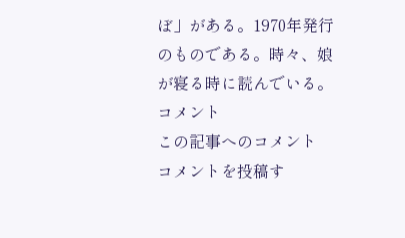ぼ」がある。1970年発行のものである。時々、娘が寝る時に読んでいる。
コメント
この記事へのコメント
コメントを投稿す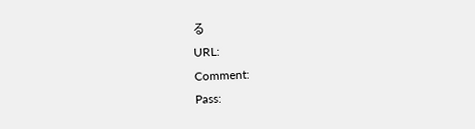る
URL:
Comment:
Pass: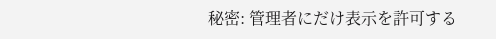秘密: 管理者にだけ表示を許可する